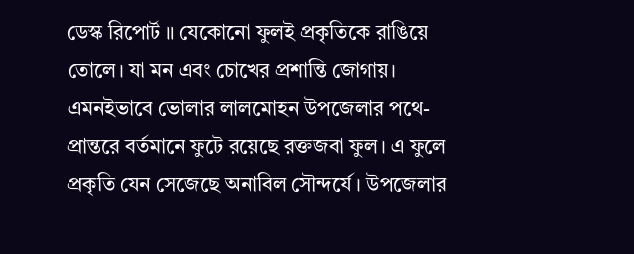ডেস্ক রিপোর্ট ॥ যেকোনো ফুলই প্রকৃতিকে রাঙিয়ে তোলে। যা মন এবং চোখের প্রশান্তি জোগায়। এমনইভাবে ভোলার লালমোহন উপজেলার পথে-প্রান্তরে বর্তমানে ফুটে রয়েছে রক্তজবা ফুল। এ ফুলে প্রকৃতি যেন সেজেছে অনাবিল সৌন্দর্যে। উপজেলার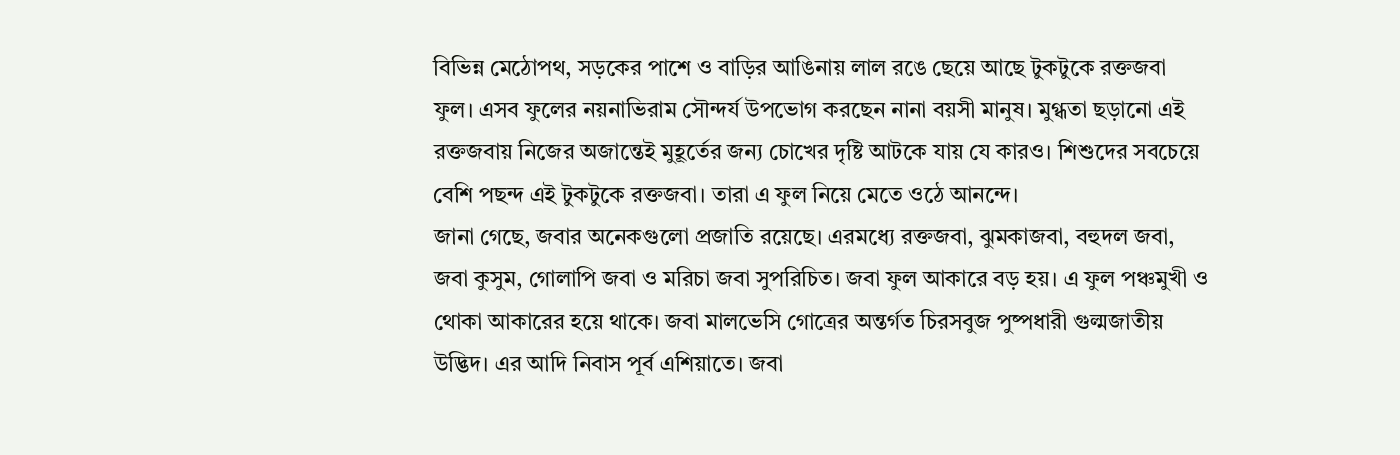বিভিন্ন মেঠোপথ, সড়কের পাশে ও বাড়ির আঙিনায় লাল রঙে ছেয়ে আছে টুকটুকে রক্তজবা ফুল। এসব ফুলের নয়নাভিরাম সৌন্দর্য উপভোগ করছেন নানা বয়সী মানুষ। মুগ্ধতা ছড়ানো এই রক্তজবায় নিজের অজান্তেই মুহূর্তের জন্য চোখের দৃষ্টি আটকে যায় যে কারও। শিশুদের সবচেয়ে বেশি পছন্দ এই টুকটুকে রক্তজবা। তারা এ ফুল নিয়ে মেতে ওঠে আনন্দে।
জানা গেছে, জবার অনেকগুলো প্রজাতি রয়েছে। এরমধ্যে রক্তজবা, ঝুমকাজবা, বহুদল জবা, জবা কুসুম, গোলাপি জবা ও মরিচা জবা সুপরিচিত। জবা ফুল আকারে বড় হয়। এ ফুল পঞ্চমুখী ও থোকা আকারের হয়ে থাকে। জবা মালভেসি গোত্রের অন্তর্গত চিরসবুজ পুষ্পধারী গুল্মজাতীয় উদ্ভিদ। এর আদি নিবাস পূর্ব এশিয়াতে। জবা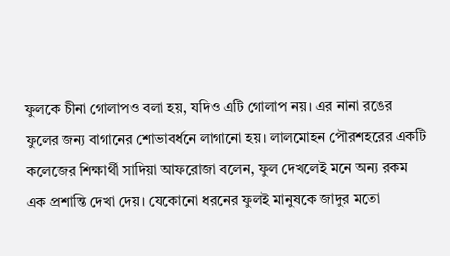ফুলকে চীনা গোলাপও বলা হয়, যদিও এটি গোলাপ নয়। এর নানা রঙের ফুলের জন্য বাগানের শোভাবর্ধনে লাগানো হয়। লালমোহন পৌরশহরের একটি কলেজের শিক্ষার্থী সাদিয়া আফরোজা বলেন, ফুল দেখলেই মনে অন্য রকম এক প্রশান্তি দেখা দেয়। যেকোনো ধরনের ফুলই মানুষকে জাদুর মতো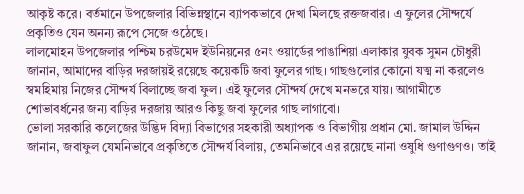আকৃষ্ট করে। বর্তমানে উপজেলার বিভিন্নস্থানে ব্যাপকভাবে দেখা মিলছে রক্তজবার। এ ফুলের সৌন্দর্যে প্রকৃতিও যেন অনন্য রূপে সেজে ওঠেছে।
লালমোহন উপজেলার পশ্চিম চরউমেদ ইউনিয়নের ৫নং ওয়ার্ডের পাঙাশিয়া এলাকার যুবক সুমন চৌধুরী জানান, আমাদের বাড়ির দরজায়ই রয়েছে কয়েকটি জবা ফুলের গাছ। গাছগুলোর কোনো যত্ম না করলেও স্বমহিমায় নিজের সৌন্দর্য বিলাচ্ছে জবা ফুল। এই ফুলের সৌন্দর্য দেখে মনভরে যায়। আগামীতে শোভাবর্ধনের জন্য বাড়ির দরজায় আরও কিছু জবা ফুলের গাছ লাগাবো।
ভোলা সরকারি কলেজের উদ্ভিদ বিদ্যা বিভাগের সহকারী অধ্যাপক ও বিভাগীয় প্রধান মো. জামাল উদ্দিন জানান, জবাফুল যেমনিভাবে প্রকৃতিতে সৌন্দর্য বিলায়, তেমনিভাবে এর রয়েছে নানা ওষুধি গুণাগুণও। তাই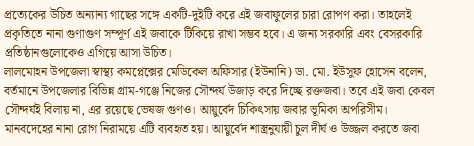প্রত্যেকের উচিত অন্যান্য গাছের সঙ্গে একটি-দুইটি করে এই জবাফুলের চারা রোপণ করা। তাহলেই প্রকৃতিতে নানা গুণাগুণ সম্পূর্ণ এই জবাকে টিকিয়ে রাখা সম্ভব হবে। এ জন্য সরকারি এবং বেসরকারি প্রতিষ্ঠানগুলোকেও এগিয়ে আসা উচিত।
লালমোহন উপজেলা স্বাস্থ্য কমপ্লেক্সের মেডিকেল অফিসার (ইউনানি) ডা. মো. ইউসুফ হোসেন বলেন, বর্তমানে উপজেলার বিভিন্ন গ্রাম-গঞ্জে নিজের সৌন্দর্য উজাড় করে দিচ্ছে রক্তজবা। তবে এই জবা কেবল সৌন্দর্যই বিলায় না, এর রয়েছে ভেষজ গুণও। আয়ুর্বেদ চিকিৎসায় জবার ভূমিকা অপরিসীম। মানবদেহের নানা রোগ নিরাময়ে এটি ব্যবহৃত হয়। আয়ুর্বেদ শাস্ত্রনুযায়ী চুল দীর্ঘ ও উজ্জল করতে জবা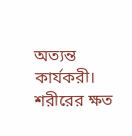অত্যন্ত কার্যকরী। শরীরের ক্ষত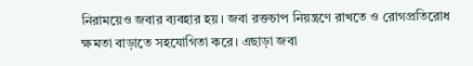নিরাময়েও জবার ব্যবহার হয়। জবা রক্তচাপ নিয়ন্ত্রণে রাখতে ও রোগপ্রতিরোধ ক্ষমতা বাড়াতে সহযোগিতা করে। এছাড়া জবা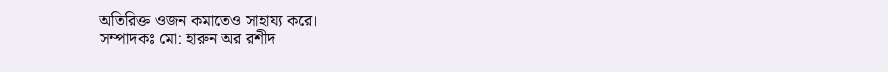অতিরিক্ত ওজন কমাতেও সাহায্য করে।
সম্পাদকঃ মো: হারুন অর রশীদ